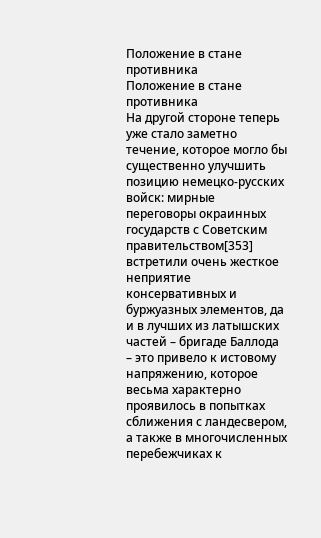Положение в стане противника
Положение в стане противника
На другой стороне теперь уже стало заметно течение, которое могло бы существенно улучшить позицию немецко-русских войск: мирные переговоры окраинных государств с Советским правительством[353] встретили очень жесткое неприятие консервативных и буржуазных элементов, да и в лучших из латышских частей – бригаде Баллода – это привело к истовому напряжению, которое весьма характерно проявилось в попытках сближения с ландесвером, а также в многочисленных перебежчиках к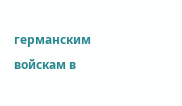германским войскам в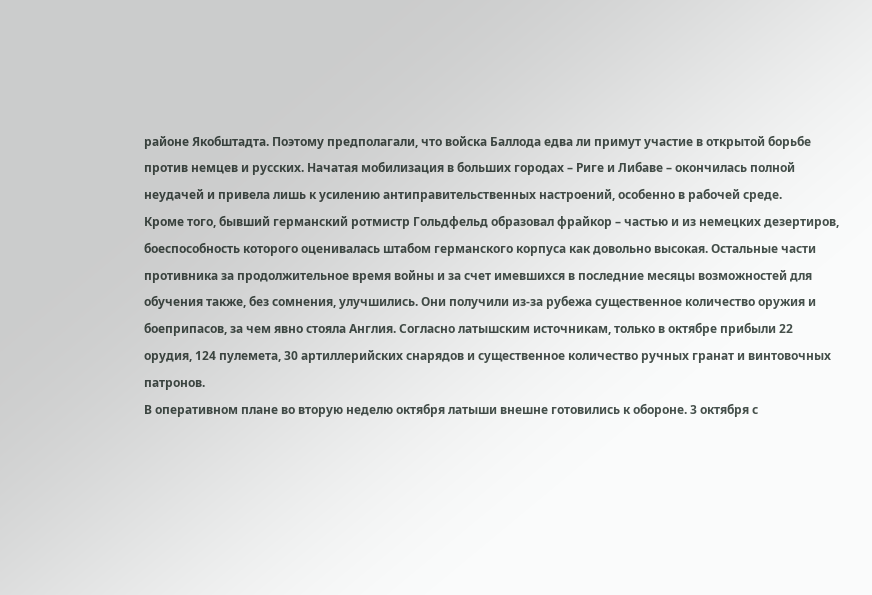районе Якобштадта. Поэтому предполагали, что войска Баллода едва ли примут участие в открытой борьбе против немцев и русских. Начатая мобилизация в больших городах – Риге и Либаве – окончилась полной неудачей и привела лишь к усилению антиправительственных настроений, особенно в рабочей среде.
Кроме того, бывший германский ротмистр Гольдфельд образовал фрайкор – частью и из немецких дезертиров, боеспособность которого оценивалась штабом германского корпуса как довольно высокая. Остальные части противника за продолжительное время войны и за счет имевшихся в последние месяцы возможностей для обучения также, без сомнения, улучшились. Они получили из-за рубежа существенное количество оружия и боеприпасов, за чем явно стояла Англия. Согласно латышским источникам, только в октябре прибыли 22 орудия, 124 пулемета, 30 артиллерийских снарядов и существенное количество ручных гранат и винтовочных патронов.
В оперативном плане во вторую неделю октября латыши внешне готовились к обороне. 3 октября с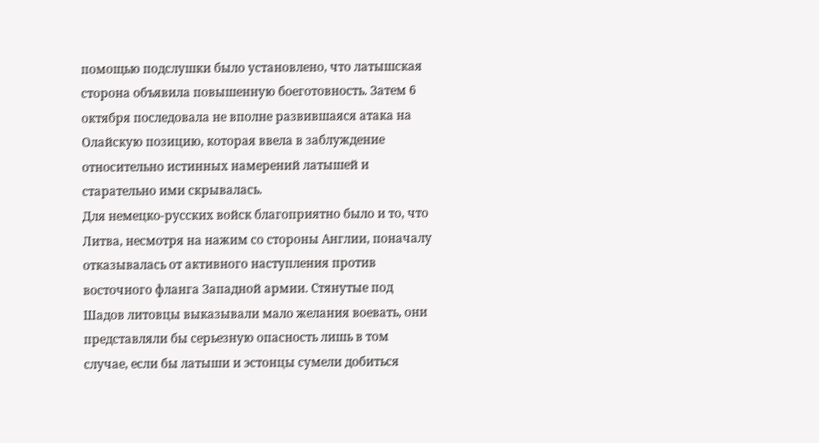помощью подслушки было установлено, что латышская сторона объявила повышенную боеготовность. Затем 6 октября последовала не вполне развившаяся атака на Олайскую позицию, которая ввела в заблуждение относительно истинных намерений латышей и старательно ими скрывалась.
Для немецко-русских войск благоприятно было и то, что Литва, несмотря на нажим со стороны Англии, поначалу отказывалась от активного наступления против восточного фланга Западной армии. Стянутые под Шадов литовцы выказывали мало желания воевать, они представляли бы серьезную опасность лишь в том случае, если бы латыши и эстонцы сумели добиться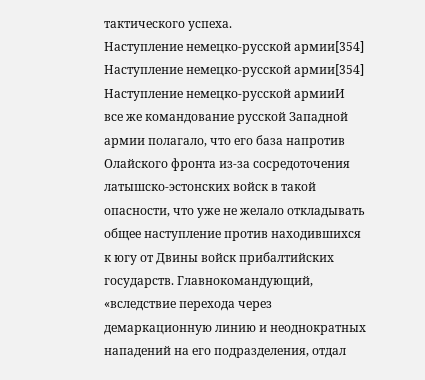тактического успеха.
Наступление немецко-русской армии[354]
Наступление немецко-русской армии[354]
Наступление немецко-русской армииИ все же командование русской Западной армии полагало, что его база напротив Олайского фронта из-за сосредоточения латышско-эстонских войск в такой опасности, что уже не желало откладывать общее наступление против находившихся к югу от Двины войск прибалтийских государств. Главнокомандующий, «вследствие перехода через демаркационную линию и неоднократных нападений на его подразделения, отдал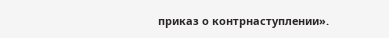приказ о контрнаступлении».